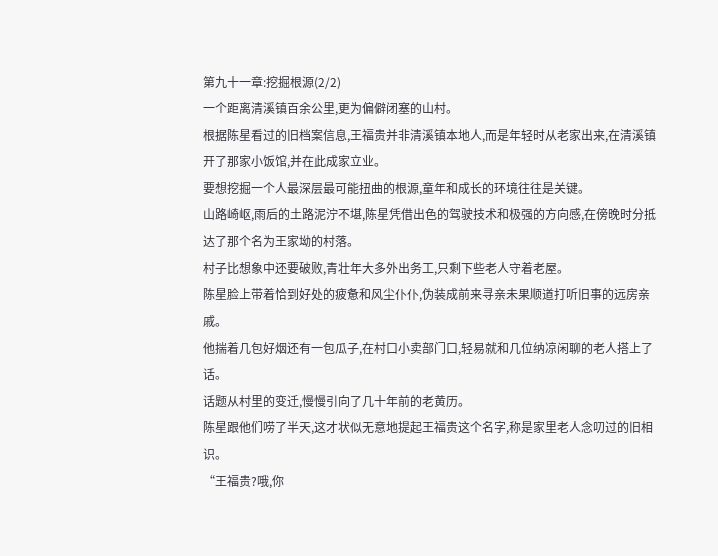第九十一章:挖掘根源(2/2)
一个距离清溪镇百余公里,更为偏僻闭塞的山村。
根据陈星看过的旧档案信息,王福贵并非清溪镇本地人,而是年轻时从老家出来,在清溪镇开了那家小饭馆,并在此成家立业。
要想挖掘一个人最深层最可能扭曲的根源,童年和成长的环境往往是关键。
山路崎岖,雨后的土路泥泞不堪,陈星凭借出色的驾驶技术和极强的方向感,在傍晚时分抵达了那个名为王家坳的村落。
村子比想象中还要破败,青壮年大多外出务工,只剩下些老人守着老屋。
陈星脸上带着恰到好处的疲惫和风尘仆仆,伪装成前来寻亲未果顺道打听旧事的远房亲戚。
他揣着几包好烟还有一包瓜子,在村口小卖部门口,轻易就和几位纳凉闲聊的老人搭上了话。
话题从村里的变迁,慢慢引向了几十年前的老黄历。
陈星跟他们唠了半天,这才状似无意地提起王福贵这个名字,称是家里老人念叨过的旧相识。
“王福贵?哦,你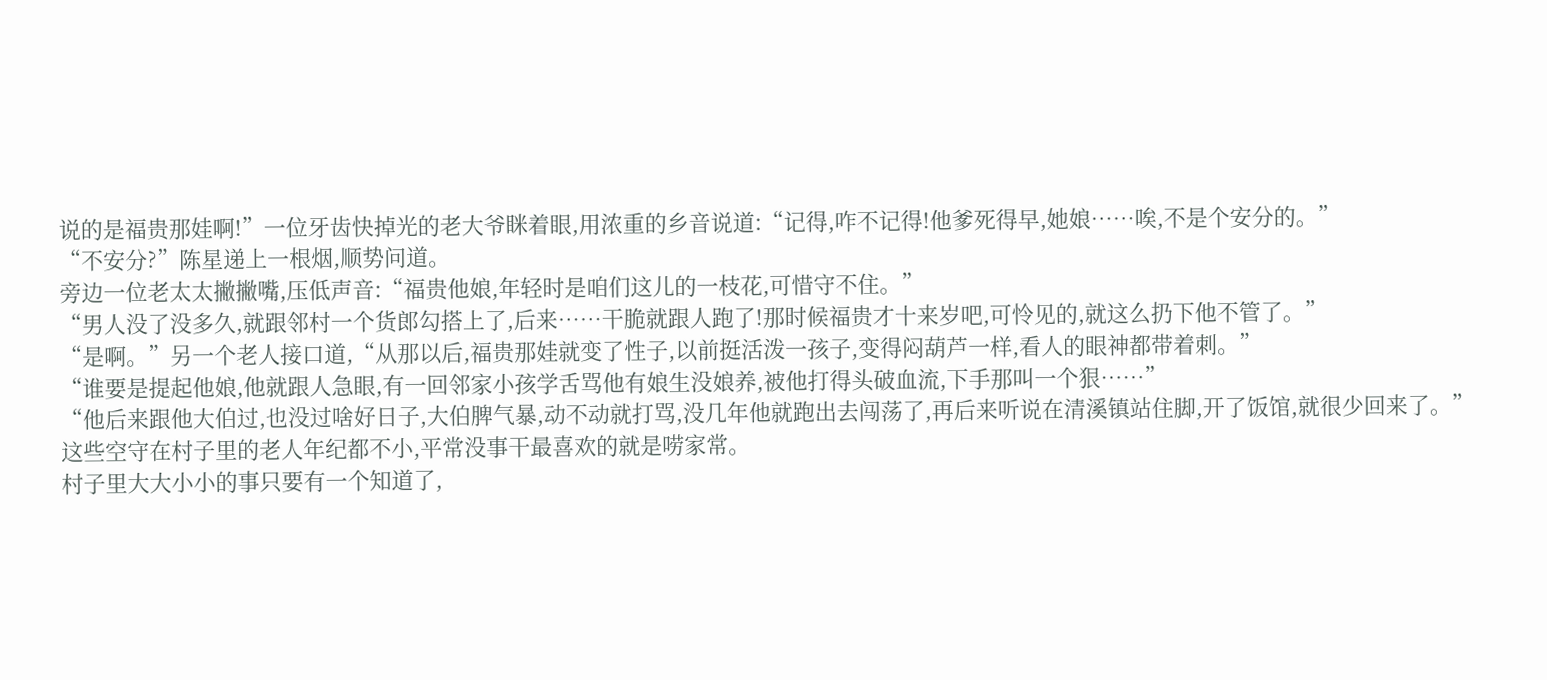说的是福贵那娃啊!”一位牙齿快掉光的老大爷眯着眼,用浓重的乡音说道:“记得,咋不记得!他爹死得早,她娘……唉,不是个安分的。”
“不安分?”陈星递上一根烟,顺势问道。
旁边一位老太太撇撇嘴,压低声音:“福贵他娘,年轻时是咱们这儿的一枝花,可惜守不住。”
“男人没了没多久,就跟邻村一个货郎勾搭上了,后来……干脆就跟人跑了!那时候福贵才十来岁吧,可怜见的,就这么扔下他不管了。”
“是啊。”另一个老人接口道,“从那以后,福贵那娃就变了性子,以前挺活泼一孩子,变得闷葫芦一样,看人的眼神都带着刺。”
“谁要是提起他娘,他就跟人急眼,有一回邻家小孩学舌骂他有娘生没娘养,被他打得头破血流,下手那叫一个狠……”
“他后来跟他大伯过,也没过啥好日子,大伯脾气暴,动不动就打骂,没几年他就跑出去闯荡了,再后来听说在清溪镇站住脚,开了饭馆,就很少回来了。”
这些空守在村子里的老人年纪都不小,平常没事干最喜欢的就是唠家常。
村子里大大小小的事只要有一个知道了,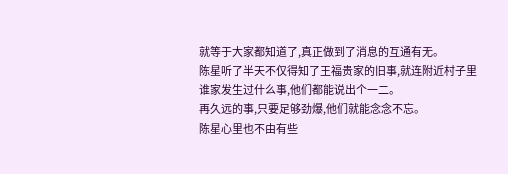就等于大家都知道了,真正做到了消息的互通有无。
陈星听了半天不仅得知了王福贵家的旧事,就连附近村子里谁家发生过什么事,他们都能说出个一二。
再久远的事,只要足够劲爆,他们就能念念不忘。
陈星心里也不由有些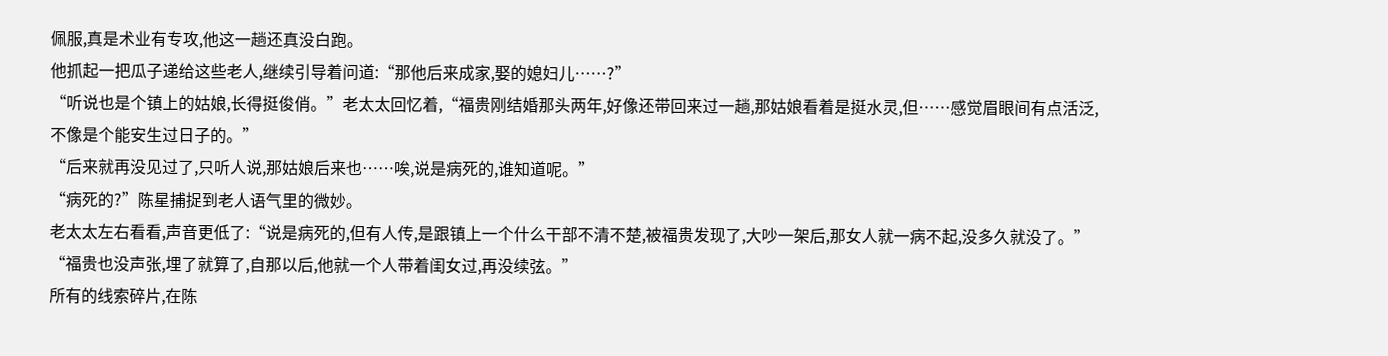佩服,真是术业有专攻,他这一趟还真没白跑。
他抓起一把瓜子递给这些老人,继续引导着问道:“那他后来成家,娶的媳妇儿……?”
“听说也是个镇上的姑娘,长得挺俊俏。”老太太回忆着,“福贵刚结婚那头两年,好像还带回来过一趟,那姑娘看着是挺水灵,但……感觉眉眼间有点活泛,不像是个能安生过日子的。”
“后来就再没见过了,只听人说,那姑娘后来也……唉,说是病死的,谁知道呢。”
“病死的?”陈星捕捉到老人语气里的微妙。
老太太左右看看,声音更低了:“说是病死的,但有人传,是跟镇上一个什么干部不清不楚,被福贵发现了,大吵一架后,那女人就一病不起,没多久就没了。”
“福贵也没声张,埋了就算了,自那以后,他就一个人带着闺女过,再没续弦。”
所有的线索碎片,在陈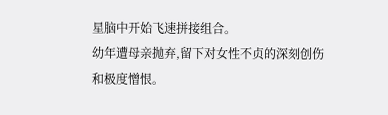星脑中开始飞速拼接组合。
幼年遭母亲抛弃,留下对女性不贞的深刻创伤和极度憎恨。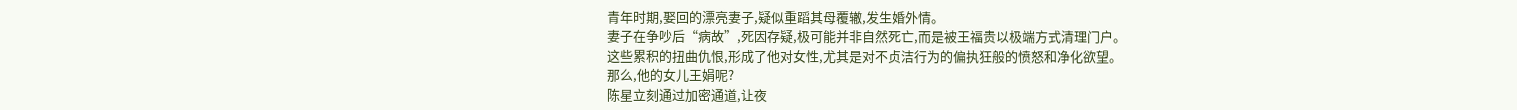青年时期,娶回的漂亮妻子,疑似重蹈其母覆辙,发生婚外情。
妻子在争吵后“病故”,死因存疑,极可能并非自然死亡,而是被王福贵以极端方式清理门户。
这些累积的扭曲仇恨,形成了他对女性,尤其是对不贞洁行为的偏执狂般的愤怒和净化欲望。
那么,他的女儿王娟呢?
陈星立刻通过加密通道,让夜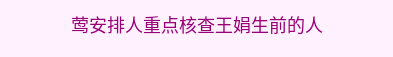莺安排人重点核查王娟生前的人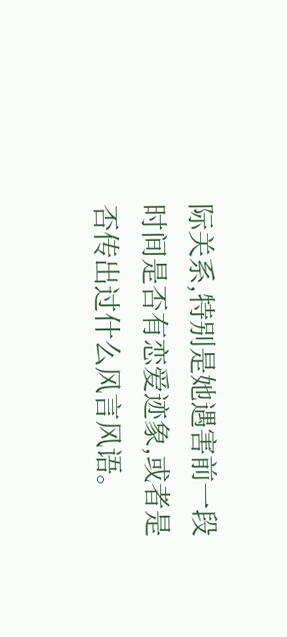际关系,特别是她遇害前一段时间是否有恋爱迹象,或者是否传出过什么风言风语。